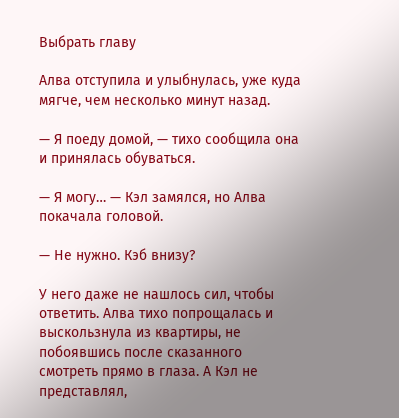Выбрать главу

Алва отступила и улыбнулась, уже куда мягче, чем несколько минут назад.

— Я поеду домой, — тихо сообщила она и принялась обуваться.

— Я могу… — Кэл замялся, но Алва покачала головой.

— Не нужно. Кэб внизу?

У него даже не нашлось сил, чтобы ответить. Алва тихо попрощалась и выскользнула из квартиры, не побоявшись после сказанного смотреть прямо в глаза. А Кэл не представлял,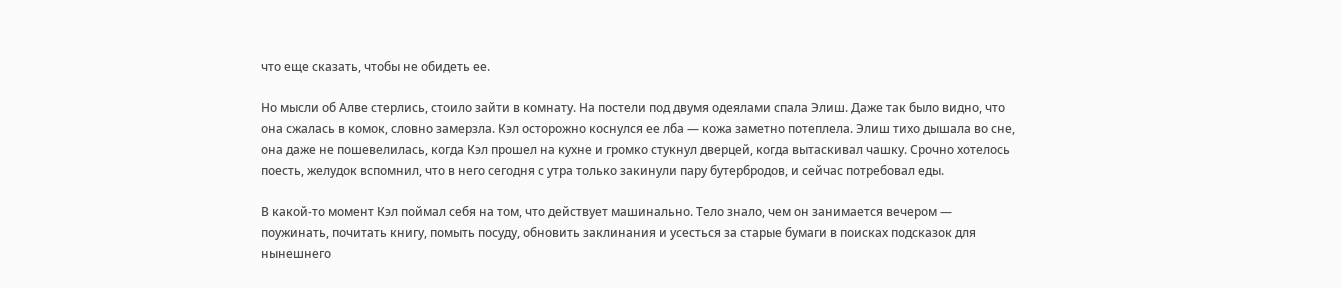что еще сказать, чтобы не обидеть ее.

Но мысли об Алве стерлись, стоило зайти в комнату. На постели под двумя одеялами спала Элиш. Даже так было видно, что она сжалась в комок, словно замерзла. Кэл осторожно коснулся ее лба — кожа заметно потеплела. Элиш тихо дышала во сне, она даже не пошевелилась, когда Кэл прошел на кухне и громко стукнул дверцей, когда вытаскивал чашку. Срочно хотелось поесть, желудок вспомнил, что в него сегодня с утра только закинули пару бутербродов, и сейчас потребовал еды.

В какой-то момент Кэл поймал себя на том, что действует машинально. Тело знало, чем он занимается вечером — поужинать, почитать книгу, помыть посуду, обновить заклинания и усесться за старые бумаги в поисках подсказок для нынешнего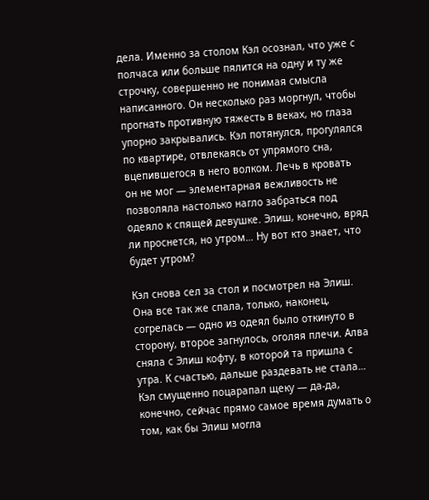дела. Именно за столом Кэл осознал, что уже с полчаса или больше пялится на одну и ту же строчку, совершенно не понимая смысла написанного. Он несколько раз моргнул, чтобы прогнать противную тяжесть в веках, но глаза упорно закрывались. Кэл потянулся, прогулялся по квартире, отвлекаясь от упрямого сна, вцепившегося в него волком. Лечь в кровать он не мог — элементарная вежливость не позволяла настолько нагло забраться под одеяло к спящей девушке. Элиш, конечно, вряд ли проснется, но утром… Ну вот кто знает, что будет утром?

Кэл снова сел за стол и посмотрел на Элиш. Она все так же спала, только, наконец, согрелась — одно из одеял было откинуто в сторону, второе загнулось, оголяя плечи. Алва сняла с Элиш кофту, в которой та пришла с утра. К счастью, дальше раздевать не стала… Кэл смущенно поцарапал щеку — да-да, конечно, сейчас прямо самое время думать о том, как бы Элиш могла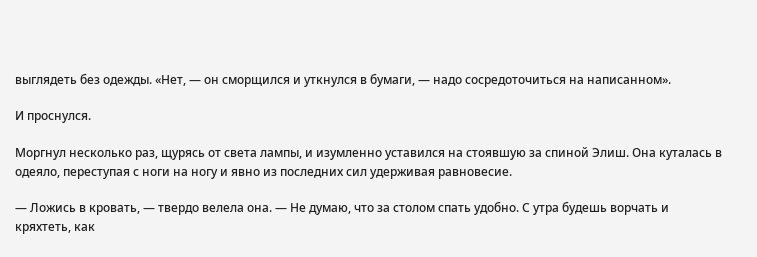выглядеть без одежды. «Нет, — он сморщился и уткнулся в бумаги, — надо сосредоточиться на написанном».

И проснулся.

Моргнул несколько раз, щурясь от света лампы, и изумленно уставился на стоявшую за спиной Элиш. Она куталась в одеяло, переступая с ноги на ногу и явно из последних сил удерживая равновесие.

— Ложись в кровать, — твердо велела она. — Не думаю, что за столом спать удобно. С утра будешь ворчать и кряхтеть, как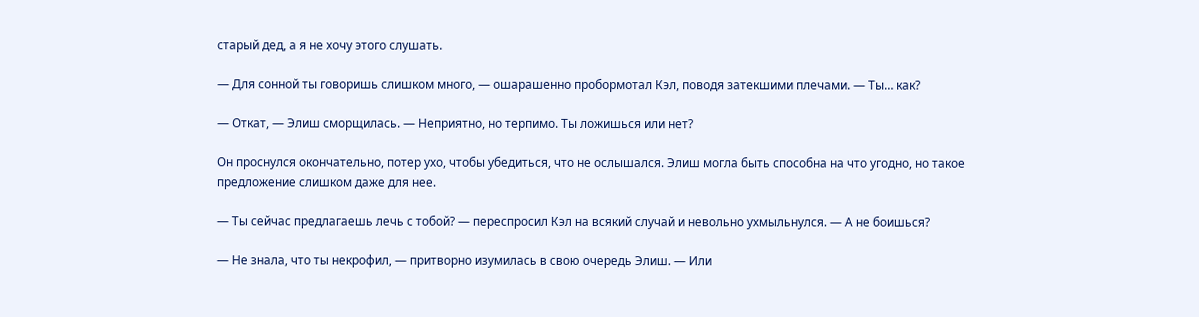старый дед, а я не хочу этого слушать.

— Для сонной ты говоришь слишком много, — ошарашенно пробормотал Кэл, поводя затекшими плечами. — Ты… как?

— Откат, — Элиш сморщилась. — Неприятно, но терпимо. Ты ложишься или нет?

Он проснулся окончательно, потер ухо, чтобы убедиться, что не ослышался. Элиш могла быть способна на что угодно, но такое предложение слишком даже для нее.

— Ты сейчас предлагаешь лечь с тобой? — переспросил Кэл на всякий случай и невольно ухмыльнулся. — А не боишься?

— Не знала, что ты некрофил, — притворно изумилась в свою очередь Элиш. — Или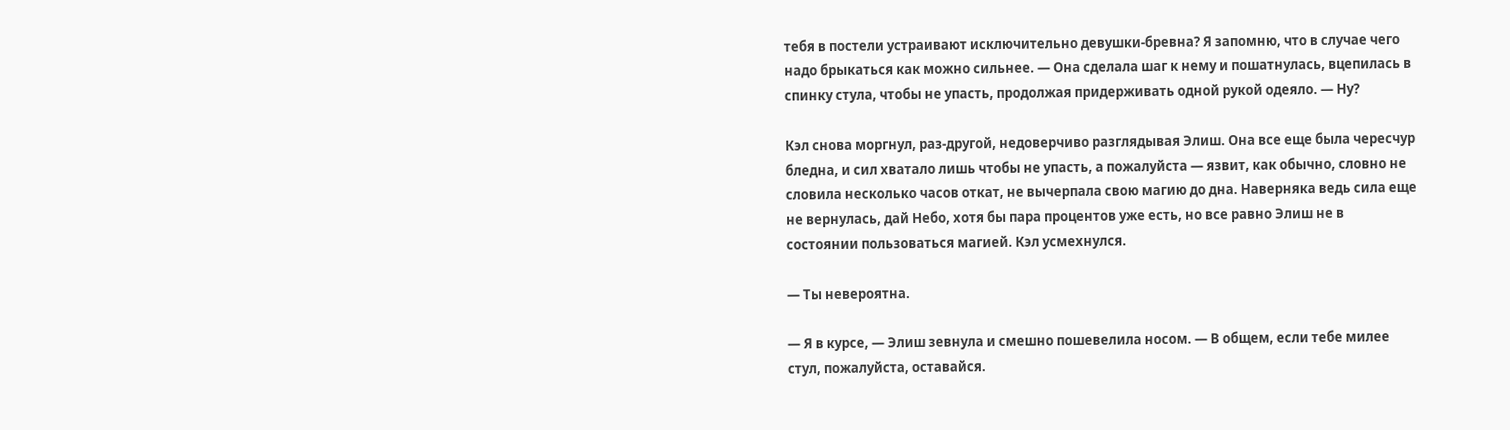тебя в постели устраивают исключительно девушки-бревна? Я запомню, что в случае чего надо брыкаться как можно сильнее. — Она сделала шаг к нему и пошатнулась, вцепилась в спинку стула, чтобы не упасть, продолжая придерживать одной рукой одеяло. — Ну?

Кэл снова моргнул, раз-другой, недоверчиво разглядывая Элиш. Она все еще была чересчур бледна, и сил хватало лишь чтобы не упасть, а пожалуйста — язвит, как обычно, словно не словила несколько часов откат, не вычерпала свою магию до дна. Наверняка ведь сила еще не вернулась, дай Небо, хотя бы пара процентов уже есть, но все равно Элиш не в состоянии пользоваться магией. Кэл усмехнулся.

— Ты невероятна.

— Я в курсе, — Элиш зевнула и смешно пошевелила носом. — В общем, если тебе милее стул, пожалуйста, оставайся.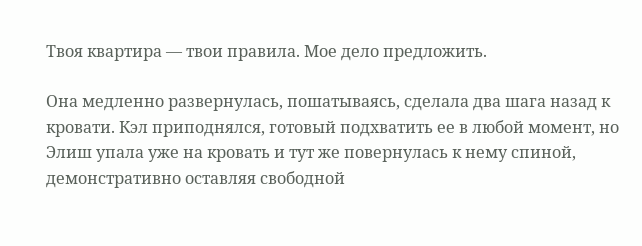Твоя квартира — твои правила. Мое дело предложить.

Она медленно развернулась, пошатываясь, сделала два шага назад к кровати. Кэл приподнялся, готовый подхватить ее в любой момент, но Элиш упала уже на кровать и тут же повернулась к нему спиной, демонстративно оставляя свободной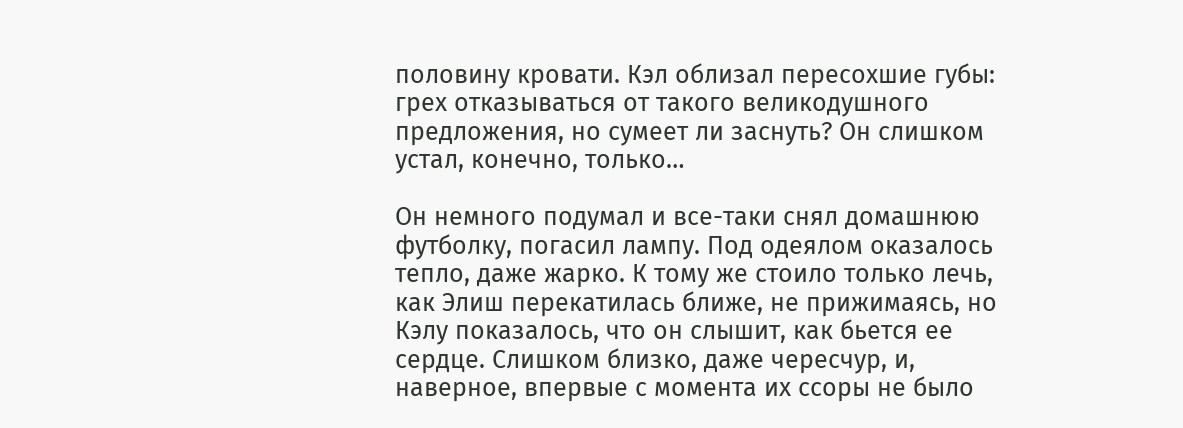половину кровати. Кэл облизал пересохшие губы: грех отказываться от такого великодушного предложения, но сумеет ли заснуть? Он слишком устал, конечно, только…

Он немного подумал и все-таки снял домашнюю футболку, погасил лампу. Под одеялом оказалось тепло, даже жарко. К тому же стоило только лечь, как Элиш перекатилась ближе, не прижимаясь, но Кэлу показалось, что он слышит, как бьется ее сердце. Слишком близко, даже чересчур, и, наверное, впервые с момента их ссоры не было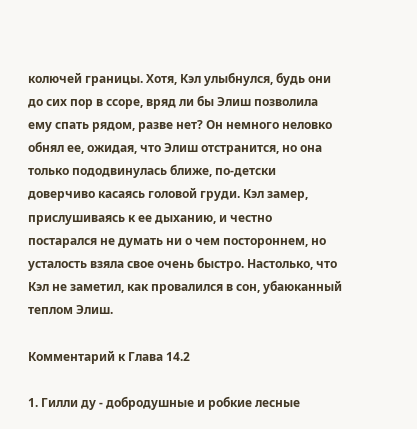колючей границы. Хотя, Кэл улыбнулся, будь они до сих пор в ссоре, вряд ли бы Элиш позволила ему спать рядом, разве нет? Он немного неловко обнял ее, ожидая, что Элиш отстранится, но она только пододвинулась ближе, по-детски доверчиво касаясь головой груди. Кэл замер, прислушиваясь к ее дыханию, и честно постарался не думать ни о чем постороннем, но усталость взяла свое очень быстро. Настолько, что Кэл не заметил, как провалился в сон, убаюканный теплом Элиш.

Комментарий к Глава 14.2

1. Гилли ду - добродушные и робкие лесные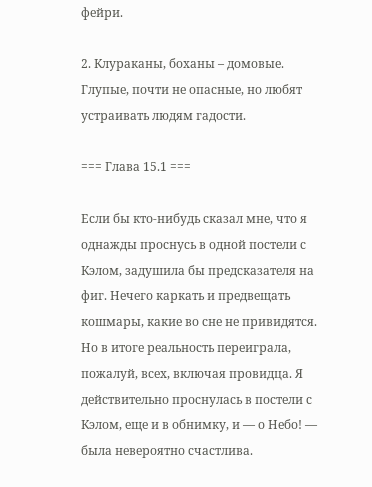фейри.

2. Клураканы, боханы – домовые. Глупые, почти не опасные, но любят устраивать людям гадости.

=== Глава 15.1 ===

Если бы кто-нибудь сказал мне, что я однажды проснусь в одной постели с Кэлом, задушила бы предсказателя на фиг. Нечего каркать и предвещать кошмары, какие во сне не привидятся. Но в итоге реальность переиграла, пожалуй, всех, включая провидца. Я действительно проснулась в постели с Кэлом, еще и в обнимку, и — о Небо! — была невероятно счастлива.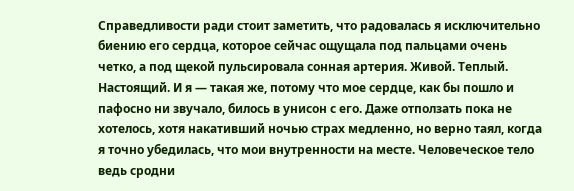Справедливости ради стоит заметить, что радовалась я исключительно биению его сердца, которое сейчас ощущала под пальцами очень четко, а под щекой пульсировала сонная артерия. Живой. Теплый. Настоящий. И я — такая же, потому что мое сердце, как бы пошло и пафосно ни звучало, билось в унисон с его. Даже отползать пока не хотелось, хотя накативший ночью страх медленно, но верно таял, когда я точно убедилась, что мои внутренности на месте. Человеческое тело ведь сродни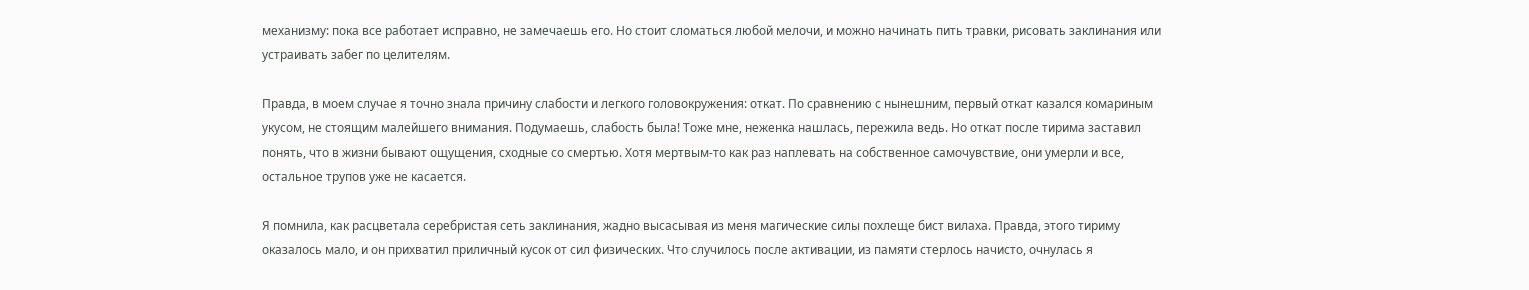механизму: пока все работает исправно, не замечаешь его. Но стоит сломаться любой мелочи, и можно начинать пить травки, рисовать заклинания или устраивать забег по целителям.

Правда, в моем случае я точно знала причину слабости и легкого головокружения: откат. По сравнению с нынешним, первый откат казался комариным укусом, не стоящим малейшего внимания. Подумаешь, слабость была! Тоже мне, неженка нашлась, пережила ведь. Но откат после тирима заставил понять, что в жизни бывают ощущения, сходные со смертью. Хотя мертвым-то как раз наплевать на собственное самочувствие, они умерли и все, остальное трупов уже не касается.

Я помнила, как расцветала серебристая сеть заклинания, жадно высасывая из меня магические силы похлеще бист вилаха. Правда, этого тириму оказалось мало, и он прихватил приличный кусок от сил физических. Что случилось после активации, из памяти стерлось начисто, очнулась я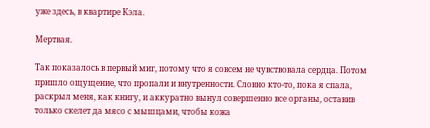уже здесь, в квартире Кэла.

Мертвая.

Так показалось в первый миг, потому что я совсем не чувствовала сердца. Потом пришло ощущение, что пропали и внутренности. Словно кто-то, пока я спала, раскрыл меня, как книгу, и аккуратно вынул совершенно все органы, оставив только скелет да мясо с мышцами, чтобы кожа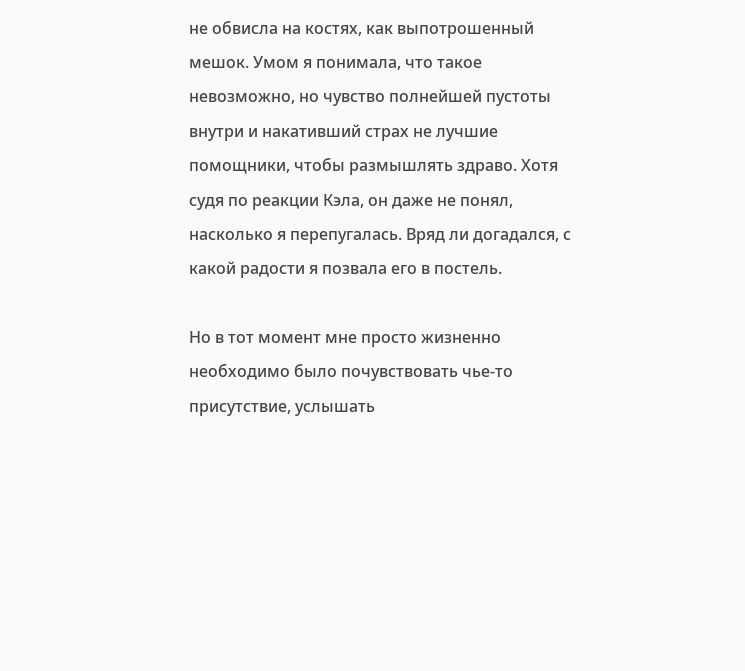не обвисла на костях, как выпотрошенный мешок. Умом я понимала, что такое невозможно, но чувство полнейшей пустоты внутри и накативший страх не лучшие помощники, чтобы размышлять здраво. Хотя судя по реакции Кэла, он даже не понял, насколько я перепугалась. Вряд ли догадался, с какой радости я позвала его в постель.

Но в тот момент мне просто жизненно необходимо было почувствовать чье-то присутствие, услышать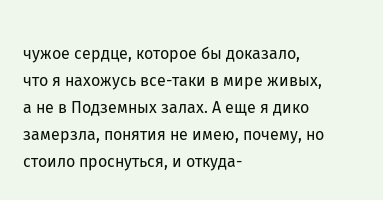чужое сердце, которое бы доказало, что я нахожусь все-таки в мире живых, а не в Подземных залах. А еще я дико замерзла, понятия не имею, почему, но стоило проснуться, и откуда-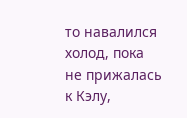то навалился холод, пока не прижалась к Кэлу,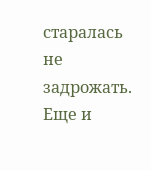старалась не задрожать. Еще и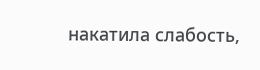накатила слабость,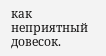как неприятный довесок.